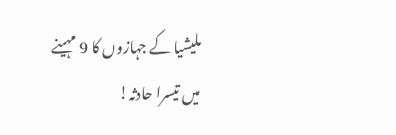ملیشیا کے جہازوں کا 9 مہینے میں تیسرا حادثہ!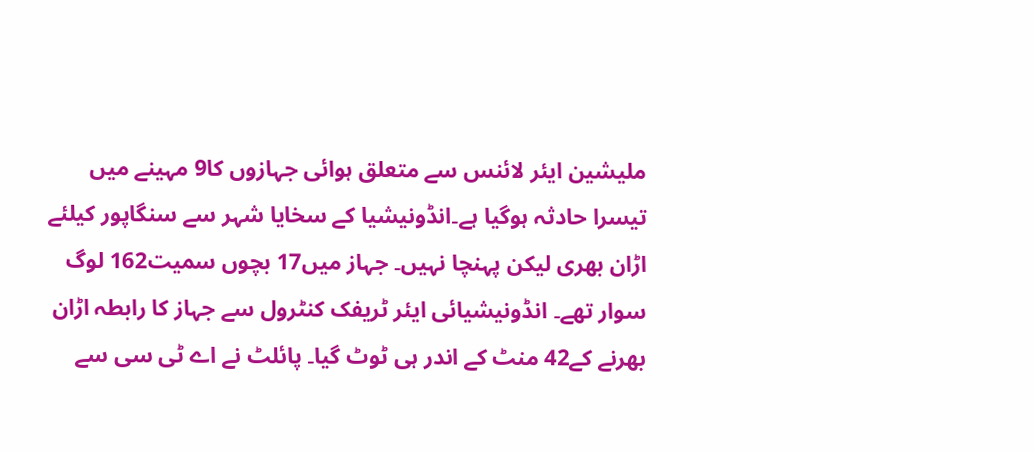ملیشین ایئر لائنس سے متعلق ہوائی جہازوں کا9 مہینے میں تیسرا حادثہ ہوگیا ہے۔انڈونیشیا کے سخایا شہر سے سنگاپور کیلئے اڑان بھری لیکن پہنچا نہیں۔ جہاز میں17 بچوں سمیت162 لوگ سوار تھے۔ انڈونیشیائی ایئر ٹریفک کنٹرول سے جہاز کا رابطہ اڑان بھرنے کے42 منٹ کے اندر ہی ٹوٹ گیا۔ پائلٹ نے اے ٹی سی سے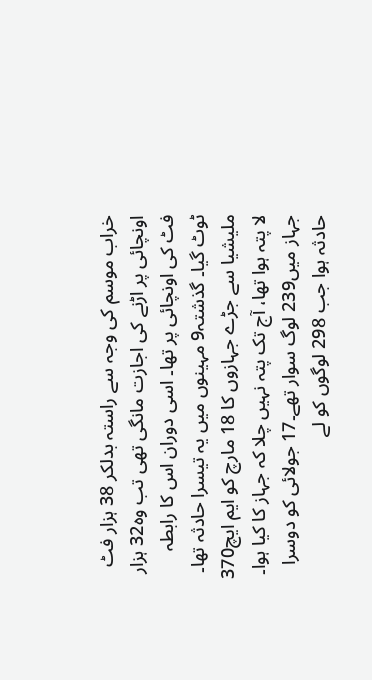خراب موسم کی وجہ سے راستہ بدلکر 38 ہزار فٹ اونچائی پر اڑنے کی اجازت مانگی تھی تب وہ32 ہزار فٹ کی اونچائی پر تھا۔ اسی دوران اس کا رابطہ ٹوٹ گیا۔ گذشتہ9 مہینوں میں یہ تیسرا حادثہ تھا۔ ملیشیا سے جڑے جہازوں کا 18 مارچ کو ایم ایچ370 لا پتہ ہوا تھا، آج تک پتہ نہیں چلا کہ جہاز کا کیا ہوا۔ جہاز میں239 لوگ سوار تھے۔17 جولائی کو دوسرا حادثہ ہوا جب 298 لوگوں کو لے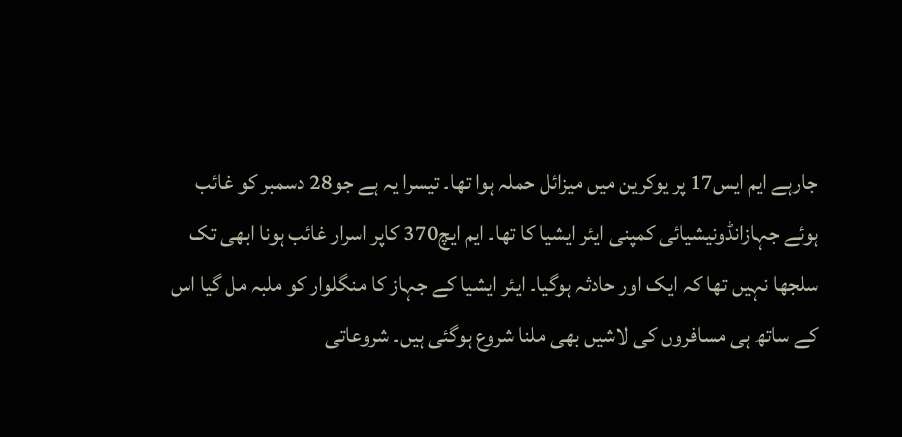جارہے ایم ایس17 پر یوکرین میں میزائل حملہ ہوا تھا۔ تیسرا یہ ہے جو28 دسمبر کو غائب ہوئے جہازانڈونیشیائی کمپنی ایئر ایشیا کا تھا۔ ایم ایچ370 کاپر اسرار غائب ہونا ابھی تک سلجھا نہیں تھا کہ ایک اور حادثہ ہوگیا۔ ایئر ایشیا کے جہاز کا منگلوار کو ملبہ مل گیا اس کے ساتھ ہی مسافروں کی لاشیں بھی ملنا شروع ہوگئی ہیں۔ شروعاتی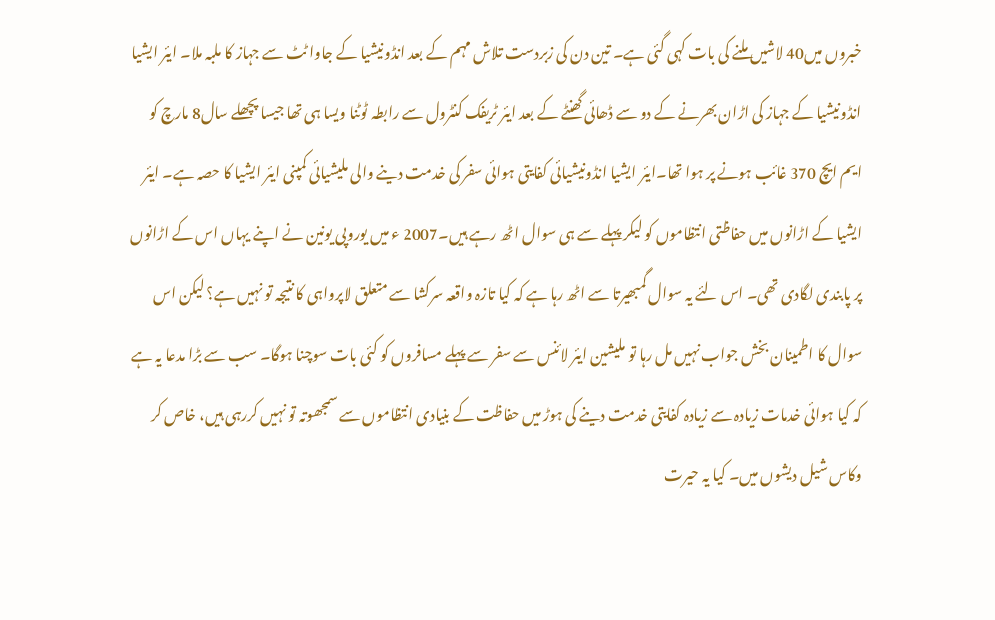خبروں میں40 لاشیں ملنے کی بات کہی گئی ہے۔ تین دن کی زبردست تلاش مہم کے بعد انڈونیشیا کے جاوا ٹٹ سے جہاز کا ملبہ ملا۔ ایئر ایشیا انڈونیشیا کے جہاز کی اڑان بھرنے کے دو سے ڈھائی گھنٹے کے بعد ایئر ٹریفک کنٹرول سے رابطہ ٹوٹنا ویسا ہی تھا جیسا پچھلے سال8 مارچ کو ایم ایچ 370 غائب ہونے پر ہوا تھا۔ایئر ایشیا انڈونیشیائی کفایتی ہوائی سفر کی خدمت دینے والی ملیشیائی کمپنی ایئر ایشیا کا حصہ ہے۔ ایئر ایشیا کے اڑانوں میں حفاظتی انتظاموں کو لیکر پہلے سے ہی سوال اٹھ رہے ہیں۔2007 ء میں یوروپی یونین نے اپنے یہاں اس کے اڑانوں پر پابندی لگادی تھی۔ اس لئے یہ سوال گمبھیرتا سے اٹھ رہا ہے کہ کیا تازہ واقعہ سرکشا سے متعلق لاپرواہی کا نتیجہ تو نہیں ہے؟ لیکن اس سوال کا اطمینان بخش جواب نہیں مل رہا تو ملیشین ایئر لائنس سے سفر سے پہلے مسافروں کو کئی بات سوچنا ہوگا۔ سب سے بڑا مدعا یہ ہے کہ کیا ہوائی خدمات زیادہ سے زیادہ کفایتی خدمت دینے کی ہوڑ میں حفاظت کے بنیادی انتظاموں سے سمجھوتہ تو نہیں کررہی ہیں، خاص کر وکاس شیل دیشوں میں۔ کیا یہ حیرت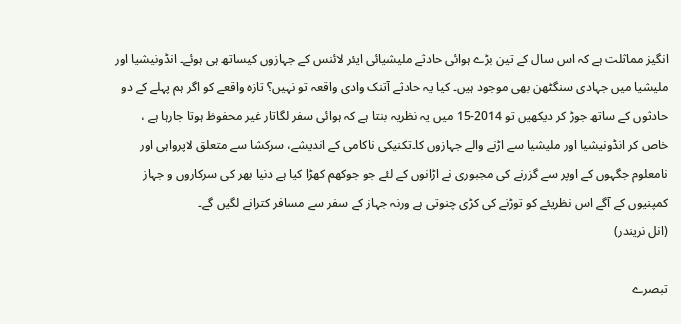انگیز مماثلت ہے کہ اس سال کے تین بڑے ہوائی حادثے ملیشیائی ایئر لائنس کے جہازوں کیساتھ ہی ہوئے۔ انڈونیشیا اور ملیشیا میں جہادی سنگٹھن بھی موجود ہیں۔ کیا یہ حادثے آتنک وادی واقعہ تو نہیں؟ تازہ واقعے کو اگر ہم پہلے کے دو حادثوں کے ساتھ جوڑ کر دیکھیں تو 2014-15 میں یہ نظریہ بنتا ہے کہ ہوائی سفر لگاتار غیر محفوظ ہوتا جارہا ہے ، خاص کر انڈونیشیا اور ملیشیا سے اڑنے والے جہازوں کا۔تکنیکی ناکامی کے اندیشے، سرکشا سے متعلق لاپرواہی اور نامعلوم جگہوں کے اوپر سے گزرنے کی مجبوری نے اڑانوں کے لئے جو جوکھم کھڑا کیا ہے دنیا بھر کی سرکاروں و جہاز کمپنیوں کے آگے اس نظریئے کو توڑنے کی کڑی چنوتی ہے ورنہ جہاز کے سفر سے مسافر کترانے لگیں گے۔
(انل نریندر)

تبصرے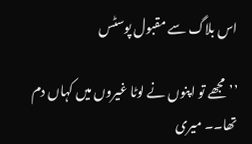اس بلاگ سے مقبول پوسٹس

’’مجھے تو اپنوں نے لوٹا غیروں میں کہاں دم تھا۔۔ میری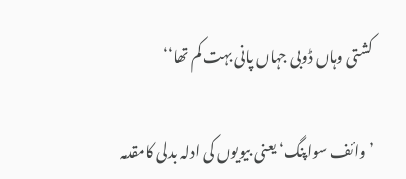کشتی وہاں ڈوبی جہاں پانی بہت کم تھا‘‘

’وائف سواپنگ‘ یعنی بیویوں کی ادلہ بدلی کامقدمہ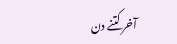آخر کتنے دن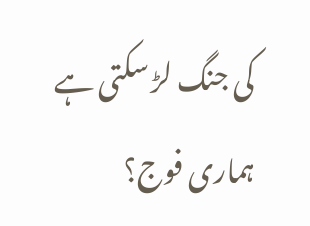کی جنگ لڑ سکتی ہے ہماری فوج؟